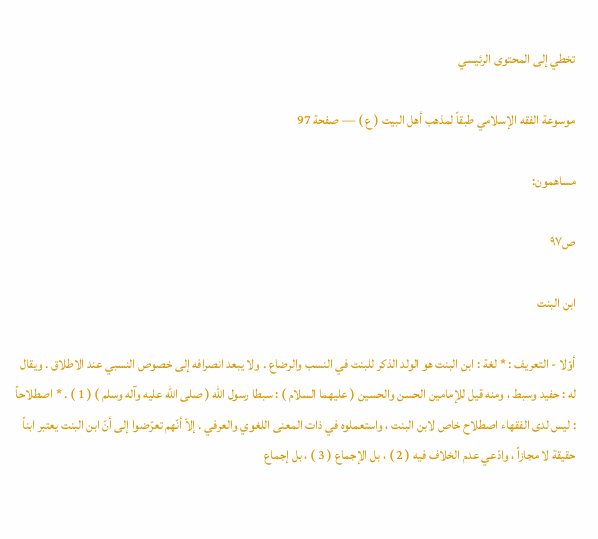تخطي إلى المحتوى الرئيسي

موسوعة الفقه الإسلامي طبقاً لمذهب أهل البيت ( ع ) — صفحة 97

مساهمون:

ص٩٧

ابن البنت

أوّلا - التعريف : * لغة : ابن البنت هو الولد الذكر للبنت في النسب والرضاع . ولا يبعد انصرافه إلى خصوص النسبي عند الاطلاق . ويقال له : حفيد وسبط ، ومنه قيل للإمامين الحسن والحسين ( عليهما السلام ) : سبطا رسول الله ( صلى الله عليه وآله وسلم ) ( 1 ) . * اصطلاحاً : ليس لدى الفقهاء اصطلاح خاص لابن البنت ، واستعملوه في ذات المعنى اللغوي والعرفي . إلاّ أنّهم تعرّضوا إلى أنّ ابن البنت يعتبر ابناً حقيقة لا مجازاً ، وادّعي عدم الخلاف فيه ( 2 ) ، بل الإجماع ( 3 ) ، بل إجماع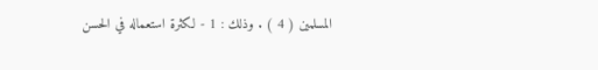المسلمين ( 4 ) . وذلك : 1 - لكثرة استعماله في الحسن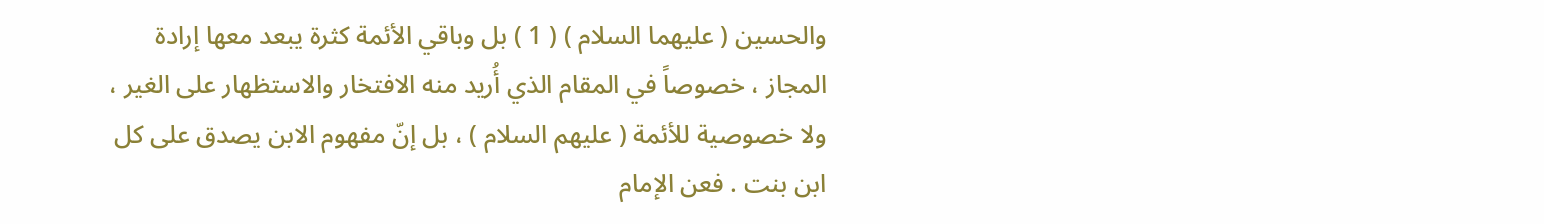والحسين ( عليهما السلام ) ( 1 ) بل وباقي الأئمة كثرة يبعد معها إرادة المجاز ، خصوصاً في المقام الذي أُريد منه الافتخار والاستظهار على الغير ، ولا خصوصية للأئمة ( عليهم السلام ) ، بل إنّ مفهوم الابن يصدق على كل ابن بنت . فعن الإمام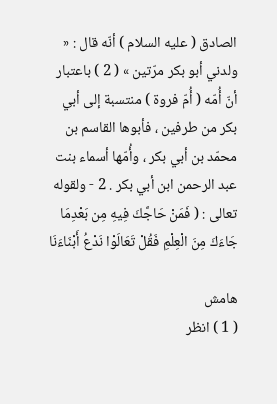الصادق ( عليه السلام ) أنّه قال : « ولدني أبو بكر مرّتين » ( 2 ) باعتبار أنّ أُمّه ( أُمّ فروة ) منتسبة إلى أبي بكر من طرفين ، فأبوها القاسم بن محمّد بن أبي بكر ، وأُمّها أسماء بنت عبد الرحمن ابن أبي بكر . 2 - ولقوله تعالى : ( فَمَنْ حَاجَّكَ فِيهِ مِن بَعْدِمَا جَاءَكَ مِنَ الْعِلْمِ فَقُلْ تَعَالَوْا نَدْعُ أَبْنَاءَنَا

هامش
( 1 ) انظر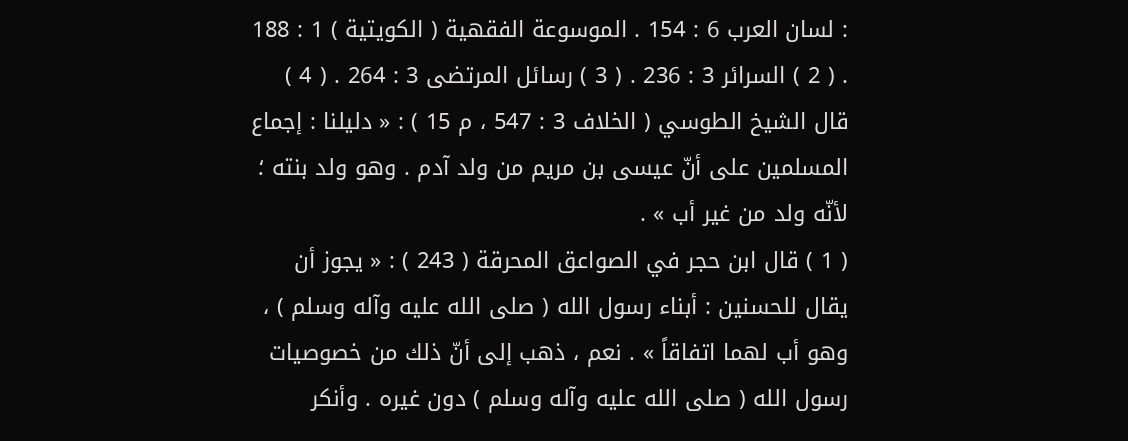: لسان العرب 6 : 154 . الموسوعة الفقهية ( الكويتية ) 1 : 188 . ( 2 ) السرائر 3 : 236 . ( 3 ) رسائل المرتضى 3 : 264 . ( 4 ) قال الشيخ الطوسي ( الخلاف 3 : 547 ، م 15 ) : « دليلنا : إجماع المسلمين على أنّ عيسى بن مريم من ولد آدم . وهو ولد بنته ؛ لأنّه ولد من غير أب » .
( 1 ) قال ابن حجر في الصواعق المحرقة ( 243 ) : « يجوز أن يقال للحسنين : أبناء رسول الله ( صلى الله عليه وآله وسلم ) ، وهو أب لهما اتفاقاً » . نعم ، ذهب إلى أنّ ذلك من خصوصيات رسول الله ( صلى الله عليه وآله وسلم ) دون غيره . وأنكر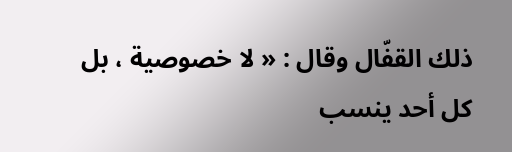ذلك القفّال وقال : « لا خصوصية ، بل كل أحد ينسب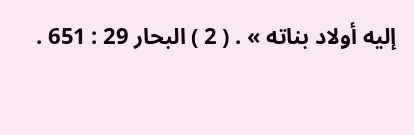إليه أولاد بناته » . ( 2 ) البحار 29 : 651 .